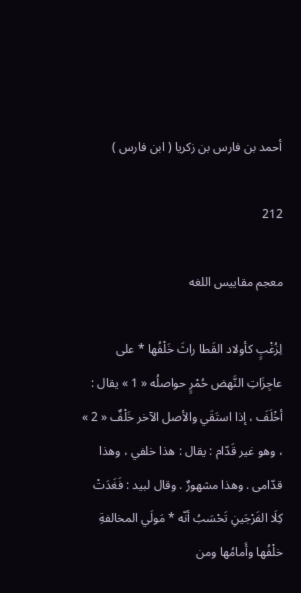أحمد بن فارس بن زكريا ( ابن فارس )

212

معجم مقاييس اللغه

لِزُغْبٍ كأولاد القَطا راثَ خَلْفُها * على عاجِزَاتِ النَّهض حُمْرٍ حواصلُه « 1 » يقال : أخْلَفَ ، إذا استَقَي والأصل الآخر خَلْفٌ « 2 » ، وهو غير قَدّام : يقال : هذا خلفي ، وهذا قدّامى . وهذا مشهورٌ . وقال لبيد : فَغَدَتْ كِلَا الفَرْجَينِ تَحْسَبُ أنّه * مَولَي المخالفةِ خلْفُها وأَمامُها ومن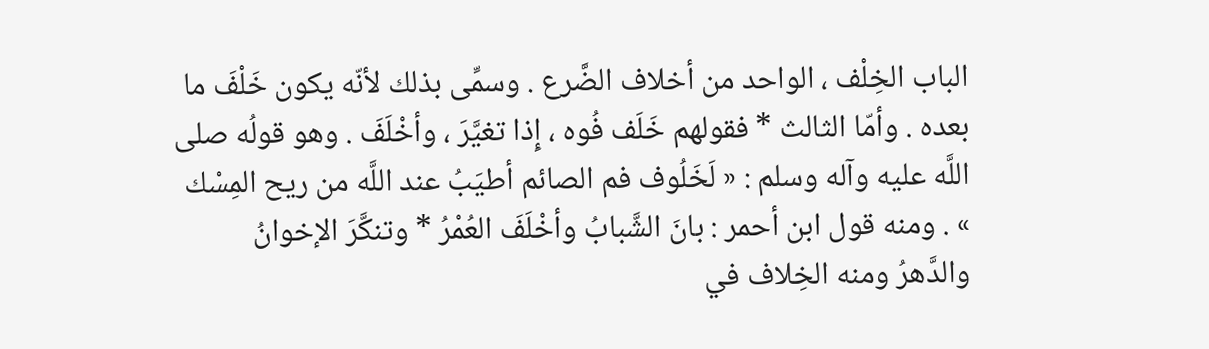الباب الخِلْف ، الواحد من أخلاف الضَّرع . وسمِّى بذلك لأنّه يكون خَلْفَ ما بعده . وأمّا الثالث * فقولهم خَلَف فُوه ، إِذا تغيَّرَ ، وأخْلَفَ . وهو قولُه صلى اللَّه عليه وآله وسلم : « لَخَلُوف فم الصائم أطيَبُ عند اللَّه من ريح المِسْك » . ومنه قول ابن أحمر : بانَ الشَّبابُ وأخْلَفَ العُمْرُ * وتنكَّرَ الإخوانُ والدَّهرُ ومنه الخِلاف في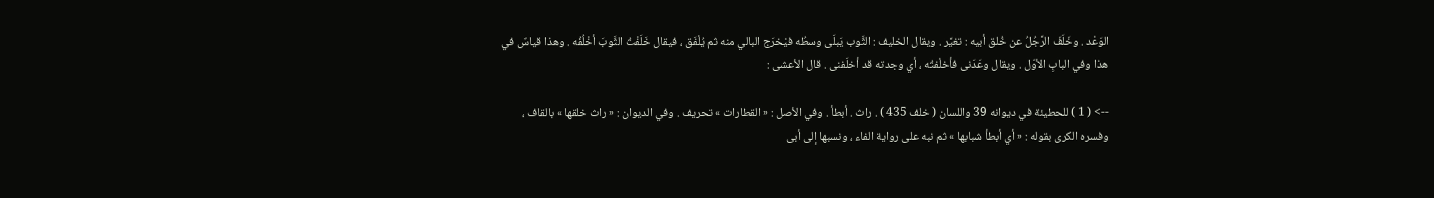الوَعْد . وخَلَفَ الرَّجُلُ عن خُلق أبيه : تغيَّر . ويقال الخليف : الثَّوب يَبلَى وسطُه فيْخرَج البالي منه ثم يُلْفَق ، فيقال خَلَفْتُ الثَّوبَ أخْلُفُه . وهذا قياسٌ في هذا وفي البابِ الأوّل . ويقال وعَدَنى فأخلْفتُه ، أي وجدته قد أخلَفنى . قال الأعشى :

--> ( 1 ) للحطيئة في ديوانه 39 واللسان ( خلف 435 ) . راث . أبطأ . وفي الأصل : « القطارات » تحريف . وفي الديوان : « راث خلقها » بالقاف ، وفسره الكرى بقوله : « أي أبطأ شبابها » ثم نبه على رواية الفاء ، ونسبها إلى أبى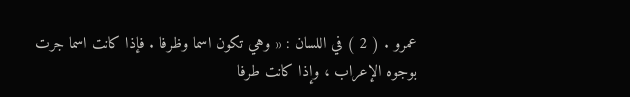عمرو . ( 2 ) في اللسان : « وهي تكون اسما وظرفا . فإذا كانت اسما جرت بوجوه الإعراب ، وإذا كانت طرفا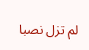لم تزل نصبا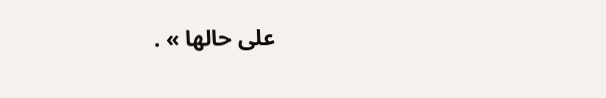على حالها » .